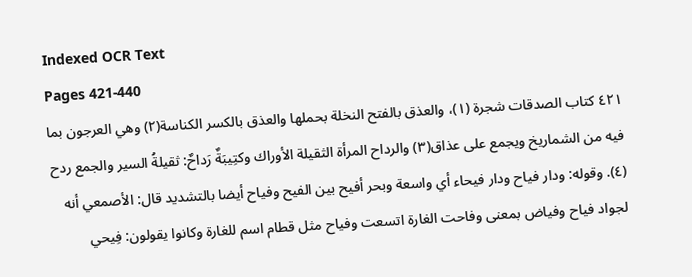Indexed OCR Text
Pages 421-440
٤٢١ كتاب الصدقات شجرة (١)، والعذق بالفتح النخلة بحملها والعذق بالكسر الكناسة(٢) وهي العرجون بما فيه من الشماريخ ويجمع على عذاق(٣) والرداح المرأة الثقيلة الأوراك وكتِيبَةٌ رَداحٌ: ثقيلةُ السير والجمع ردح (٤). وقوله: ودار فياح ودار فيحاء أي واسعة وبحر أفيح بين الفيح وفياح أيضا بالتشديد قال: الأصمعي أنه لجواد فياح وفياض بمعنى وفاحت الغارة اتسعت وفياح مثل قطام اسم للغارة وكانوا يقولون: فِيحي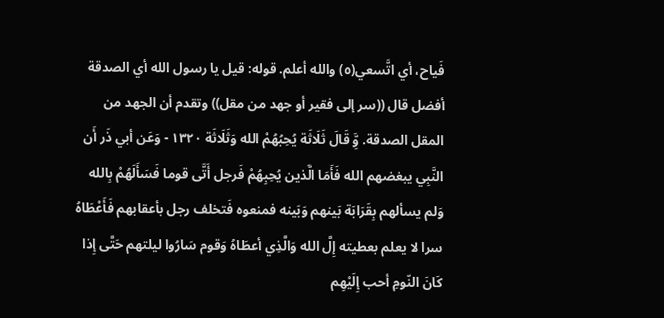فَياح، أي اتَّسعي(٥) والله أعلم. قوله: قيل يا رسول الله أي الصدقة أفضل قال ((سر إلى فقير أو جهد من مقل)) وتقدم أن الجهد من المقل الصدقة. وَِّ قَالَ ثَلَاثَة يُحِبُهُمْ الله وَثَلَاثَة ١٣٢٠ - وَعَن أبي ذَر أَن النَّبِي يبغضهم الله فَأَمَا الَّذين يُحِبِهُمْ فَرجل أَتَّى قوما فَسَأَلَهُمْ بِالله وَلم يسألهم بِقَرَابَة بَينهم وَبَينه فمنعوه فَتخلف رجل بأعقابهم فَأَعْطَاهُ سرا لا يعلم بعطيته إِلَّ الله وَالَّذِي أعطَاهُ وَقوم سَارُوا ليلتهم حَتَّى إِذا كَانَ النّومِ أحب إِلَيْهِم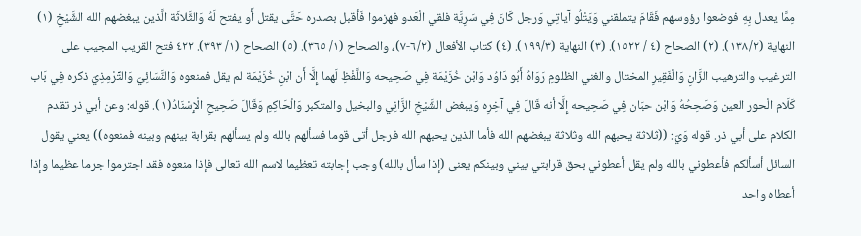مِمَّا يعدل بِهِ فوضعوا رؤوسهم فَقَامَ يتملقني وَيَتْلُو آياتِي وَرجل كَانَ فِي سَرِيَّة فلقي الْعَدو فهزموا فَأقبل بصدره حَتَّى يقتل أَو يفتح لَهُ وَالثَّلاثَة الَّذين يبغضهم الله الشَّيْخِ (١) النهاية (١٣٨/٢). (٢) الصحاح (٤ / ١٥٢٢). (٣) النهاية (١٩٩/٣). (٤) كتاب الأفعال (٦/٢-٧)، والصحاح (١/ ٣٦٥). (٥) الصحاح (١/ ٣٩٣). ٤٢٢ فتح القريب المجيب على الترغيب والترهيب الزَّانِ وَالْفَقِيرِ المختال والغني الظلومِ رَوَاهُ أَبُو دَاوُد وَابْن خُزَيْمَة فِي صَحِيحه وَاللَّفْظِ لَهما إِلَّا أَن ابْنِ خُزَيْمَة لم يقل فمنعوه وَالنَّسَائِيّ وَالتِّرْمِذِيّ ذكره فِي بَاب كَلَام الْحور العين وَصَحِحُهُ وَابْن حبَان فِي صَحِيحه إِلَّا أنه قَالَ فِي آخِرِه وَيبغض الشَّيْخِ الزَّانِي والبخيل والمتكبر وَالْحَاكِمِ وَقَالَ صَحِيحِ الْإِسْنَادُ(١). قوله: وعن أبي ذر تقدم الكلام على أبي ذر. قوله وَيّ: ((ثلاثة يحبهم الله وثلاثة يبغضهم الله فأما الذين يحبهم الله فرجل أتى قوما فسألهم بالله ولم يسألهم بقرابة بينهم وبينه فمنعوه)) يعني يقول السائل أسألكم فأعطوني بالله ولم يقل أعطوني بحق قرابتي بيني وبينكم يعنى (إذا سأل بالله) وجب إجابته تعظيما لاسم الله تعالى فإذا منعوه فقد اجترموا جرما عظيما وإذا أعطاه واحد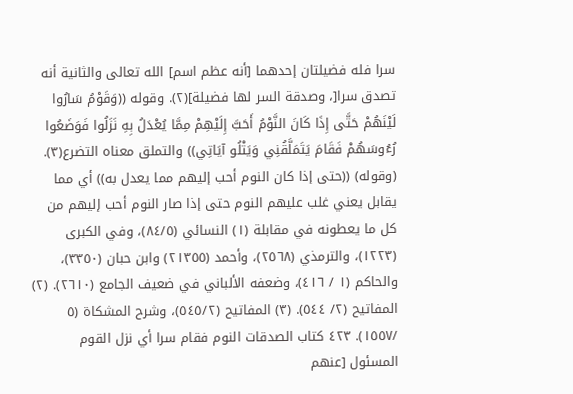سرا فله فضيلتان إحدهما [أنه عظم اسم] الله تعالى والثانية أنه تصدق سرا[، وصدقة السر لها فضيلة](٢). وقوله ((وَقَوْمُ سَارُوا لَيْنَهُمْ حَتَّى إِذَا كَانَ النَّوْمُ أَحَبَّ إِلَيْهِمْ مِمَّا يُعْدَلُ بِهِ نَزَلُوا فَوَضَعُوا رُءُوسَهُمْ فَقَامَ يَتَمَلَّقُنِي وَيَتْلُو آيَاتِي)) والتملق معناه التضرع(٣). (وقوله) ((حتى إذا كان النوم أحب إليهم مما يعدل به)) أي مما يقابل يعني غلب عليهم النوم حتى إذا صار النوم أحب إليهم من كل ما يعطونه في مقابلة (١) النسائي (٨٤/٥)، وفي الكبرى (١٢٢٣)، والترمذي (٢٥٦٨)، وأحمد (٢١٣٥٥) وابن حبان (٣٣٥٠)، والحاكم (١ / ٤١٦)، وضعفه الألباني في ضعيف الجامع (٢٦١٠). (٢) المفاتيح (٢/ ٥٤٤). (٣) المفاتيح (٥٤٥/٢)، وشرح المشكاة (٥ /١٥٥٧). ٤٢٣ كتاب الصدقات النوم فقام سرا أي نزل القوم المسئول [عنهم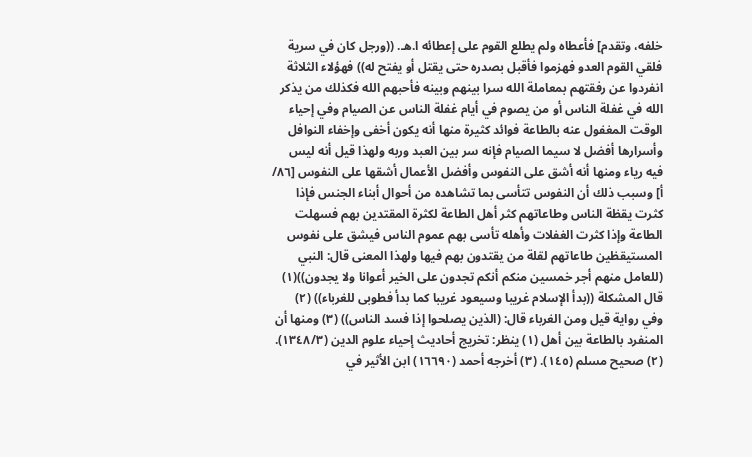خلفه، وتقدم] فأعطاه ولم يطلع القوم على إعطائه ا.هـ. ((ورجل كان في سرية فلقي القوم العدو فهزموا فأقبل بصدره حتى يقتل أو يفتح له)) فهؤلاء الثلاثة انفردوا عن رفقتهم بمعاملة الله سرا بينهم وبينه فأحبهم الله فكذلك من يذكر الله في غفلة الناس أو من يصوم في أيام غفلة الناس عن الصيام وفي إحياء الوقت المغفول عنه بالطاعة فوائد كثيرة منها أنه يكون أخفى وإخفاء النوافل وأسرارها أفضل لا سيما الصيام فإنه سر بين العبد وربه ولهذا قيل أنه ليس فيه رياء ومنها أنه أشق على النفوس وأفضل الأعمال أشقها على النفوس [٨٦/ أ] وسبب ذلك أن النفوس تتأسى بما تشاهده من أحوال أبناء الجنس فإذا كثرت يقظة الناس وطاعاتهم كثر أهل الطاعة لكثرة المقتدين بهم فسهلت الطاعة وإذا كثرت الغفلات وأهله تأسی بهم عموم الناس فيشق على نفوس المستيقظين طاعاتهم لقلة من يقتدون بهم فيها ولهذا المعنى قال: النبي (للعامل منهم أجر خمسين منكم أنكم تجدون على الخير أعوانا ولا يجدون))(١) قال المشكلة ((بدأ الإسلام غريبا وسيعود غريبا كما بدأ فطوبى للغرباء)) (٢) وفي رواية قيل ومن الغرباء قال: (الذين يصلحوا إذا فسد الناس)) (٣) ومنها أن المنفرد بالطاعة بين أهل (١) ينظر: تخريج أحاديث إحياء علوم الدين (١٣٤٨/٣). (٢) صحيح مسلم (١٤٥). (٣) أخرجه أحمد (١٦٦٩٠) ابن الأثير في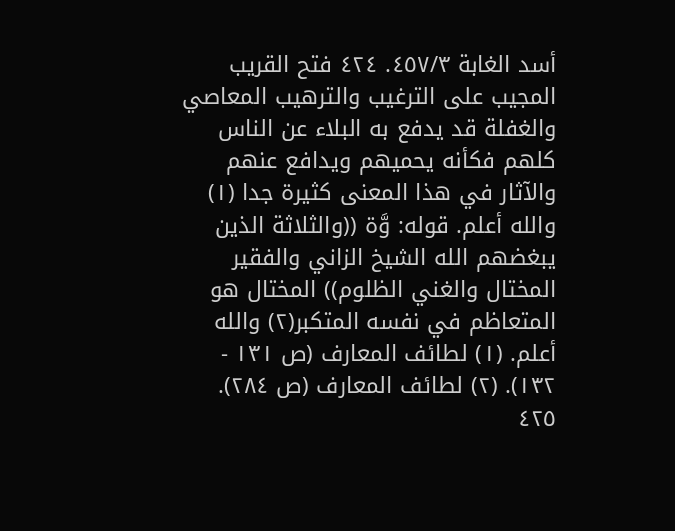أسد الغابة ٤٥٧/٣. ٤٢٤ فتح القريب المجيب على الترغيب والترهيب المعاصي والغفلة قد يدفع به البلاء عن الناس كلهم فكأنه يحميهم ويدافع عنهم والآثار في هذا المعنى كثيرة جدا (١) والله أعلم. قوله: وَّة ((والثلاثة الذين يبغضهم الله الشيخ الزاني والفقير المختال والغني الظلوم)) المختال هو المتعاظم في نفسه المتكبر(٢) والله أعلم. (١) لطائف المعارف (ص ١٣١ - ١٣٢). (٢) لطائف المعارف (ص ٢٨٤). ٤٢٥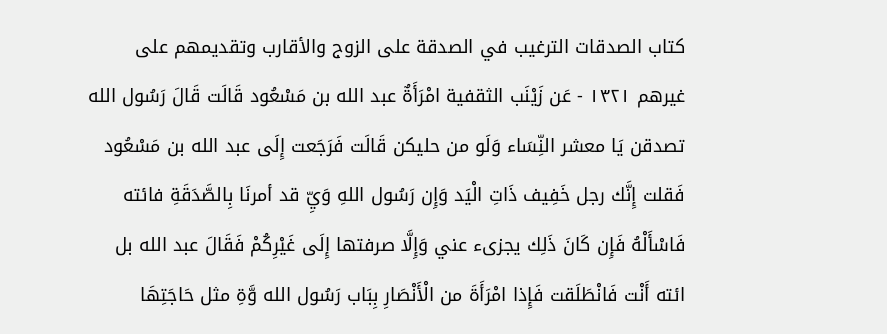كتاب الصدقات الترغيب في الصدقة على الزوج والأقارب وتقديمهم على غيرهم ١٣٢١ - عَن زَيْنَب الثقفية امْرَأَةٌ عبد الله بن مَسْعُود قَالَت قَالَ رَسُول الله تصدقن يَا معشر النِّسَاء وَلَو من حليكن قَالَت فَرَجَعت إِلَی عبد الله بن مَسْعُود فَقلت إِنَّك رجل خَفِيف ذَاتِ الْيَد وَإِن رَسُول اللهِ وَيِّ قد أمرنَا بِالصَّدَقَةِ فائته فَاسْأَلْهُ فَإِن كَانَ ذَلِك يجزىء عني وَإِلَّا صرفتها إِلَى غَيْرِكُمْ فَقَالَ عبد الله بل ائته أَنْت فَانْطَلَقت فَإِذا امْرَأَةَ من الْأَنْصَارِ بِبَاب رَسُول الله وَّةِ مثل حَاجَتِهَا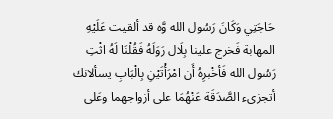حَاجَتِي وَكَانَ رَسُول الله وَّه قد ألقيت عَلَيْهِ المهابة فَخرج علينا بِلَال رَوَلَهُ فَقُلْنَا لَهُ اثْتِ رَسُول الله فَأخْبرِهُ أَن امْرَأْتَيْنِ بِالْبَابِ يسألانك أتجزىء الصَّدَقَة عَنْهُمَا على أزواجهما وعَلى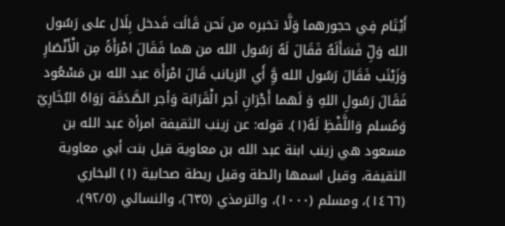أَيْتَام فِي حجورهما وَلَّا تخبره من نَحن قَالَت فَدخل بِلَال على رَسُول الله وَلِّ فَسَأَلَهُ فَقَالَ لَهُ رَسُول الله من هما فَقَالَ امْرَأَةً مِن الْأَنْصَارِ وَزَيْنَب فَقَالَ رَسُول الله وَِّ أَي الزيانب قَالَ امْرَأَة عبد الله بن مَسْعُود فَقَالَ رَسُولِ اللهِ وَ لَهما أَجْرَانِ أجر الْقَرَابَة وَأجر الصَّدَقَة رَوَاهُ البُخَارِيّ وَمُسلم وَاللَّفْظِ لَهُ(١). قوله: عن زينب الثقيفة امرأة عبد الله بن مسعود هي زينب ابنة عبد الله بن معاوية قيل بنت أبي معاوية الثقيفة، وقيل اسمها رائطة وقيل ريطة صحابية (١) البخاري (١٤٦٦)، ومسلم (١٠٠٠)، والترمذي (٦٣٥)، والنسائي (٩٢/٥)،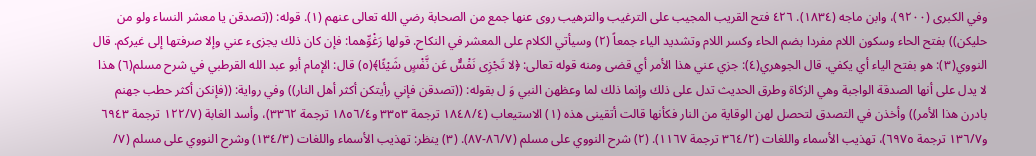وفي الكبرى (٩٢٠٠)، وابن ماجه (١٨٣٤). ٤٢٦ فتح القريب المجيب على الترغيب والترهيب روى عنها جمع من الصحابة رضي الله تعالى عنهم (١). قوله: ((تصدقن يا معشر النساء ولو من حليكن)) بفتح الحاء وسكون اللام مفردا بضم الحاء وكسر اللام وتشديد الياء جمعاً (٢) وسيأتي الكلام على المعشر في النكاح. قولها رَغْوِّهما: فإن كان ذلك يجزىء عني وإلا صرفتها إلى غيركم. قال النووي(٣): هو بفتح الياء أي يكفي. قال الجوهري(٤): جزي عني هذا الأمر أي قضى ومنه قوله تعالى: ﴿لا تَجْزِى نَفْسٌّ عَن نَّفْسٍ شَيْئًا﴾(٥) قال: الإمام أبو عبد الله القرطبي في شرح مسلم(٦) هذا لا يدل على أنها الصدقة الواجبة وهي الزكاة وطرق الحديث تدل على ذلك وإنما ذلك لما وعظهن النبي وَ ل بقوله: ((تصدقن فإني رأيتكن أكثر أهل النار)) وفي رواية: ((فإنكن أكثر حطب جهنم بادرن هذا الأمر)) وأخذن في التصدق لتحصل لهن الوقاية من النار فكأنها قالت أتقينى هذه (١) الاستيعاب (١٨٤٨/٤ ترجمة ٣٣٥٣ و١٨٥٦/٤ ترجمة ٣٣٦٢)، وأسد الغابة (١٢٢/٧ ترجمة ٦٩٤٣ و١٣٦/٧ ترجمة ٦٩٧٥)، تهذيب الأسماء واللغات (٣٦٤/٢ ترجمة ١١٦٧). (٢) شرح النووي على مسلم (٨٦/٧-٨٧). (٣) ينظر: تهذيب الأسماء واللغات (١٣٤/٣) وشرح النووي على مسلم (٧/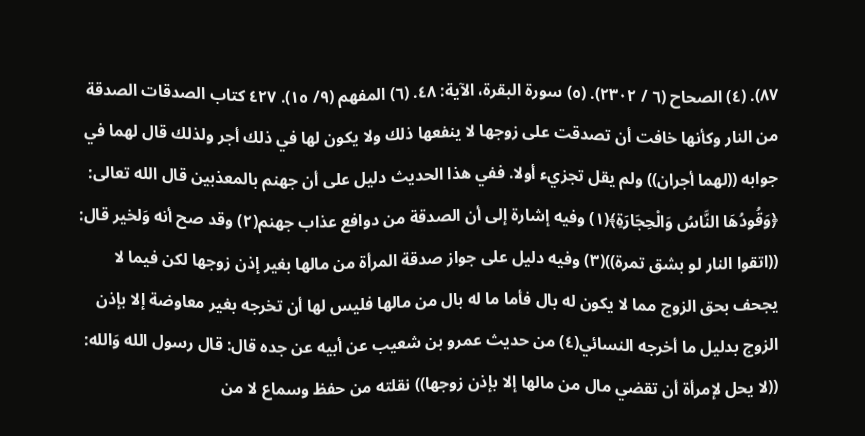٨٧). (٤) الصحاح (٦ / ٢٣٠٢). (٥) سورة البقرة، الآية: ٤٨. (٦) المفهم (٩/ ١٥). ٤٢٧ كتاب الصدقات الصدقة من النار وكأنها خافت أن تصدقت على زوجها لا ينفعها ذلك ولا يكون لها في ذلك أجر ولذلك قال لهما في جوابه ((لهما أجران)) ولم يقل تجزيء أولا. ففي هذا الحديث دليل على أن جهنم بالمعذبين قال الله تعالى: ﴿وَقُودُهَا النَّاسُ وَالْحِجَارَةِ﴾(١) وفيه إشارة إلى أن الصدقة من دوافع عذاب جهنم(٢) وقد صح أنه وَلخير قال: ((اتقوا النار لو بشق تمرة))(٣) وفيه دليل على جواز صدقة المرأة من مالها بغير إذن زوجها لكن فيما لا يجحف بحق الزوج مما لا يكون له بال فأما ما له بال من مالها فليس لها أن تخرجه بغير معاوضة إلا بإذن الزوج بدليل ما أخرجه النسائي(٤) من حديث عمرو بن شعيب عن أبيه عن جده قال: قال رسول الله وَالله: ((لا يحل لإمرأة أن تقضي مال من مالها إلا بإذن زوجها)) نقلته من حفظ وسماع لا من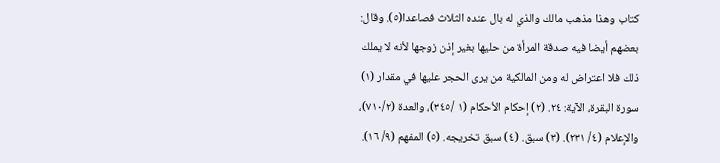كتاب وهذا مذهب مالك والذي له بال عنده الثلاث فصاعدا(٥). وقال: بعضهم أيضا فيه صدقة المرأة من حليها بغير إذن زوجها لأنه لا يملك ذلك فلا اعتراض له ومن المالكية من يرى الحجر عليها في مقدار (١) سورة البقرة، الآية: ٢٤. (٢) إحكام الأحكام (١ /٣٤٥)، والعدة (٧١٠/٢)، والإعلام (٤/ ٢٣١). (٣) سبق. (٤) سبق تخريجه. (٥) المفهم (٩/ ١٦).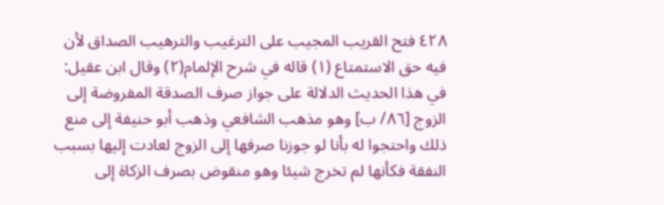٤٢٨ فتح القريب المجيب على الترغيب والترهيب الصداق لأن فيه حق الاستمتاع (١) قاله في شرح الإلمام(٢) وقال ابن عقيل: في هذا الحديث الدلالة على جواز صرف الصدقة المفروضة إلى الزوج [٨٦/ ب] وهو مذهب الشافعي وذهب أبو حنيفة إلى منع ذلك واحتجوا له بأنا لو جوزنا صرفها إلى الزوج لعادت إليها بسبب النفقة فكأنها لم تخرج شيئا وهو منقوض بصرف الزكاة إلى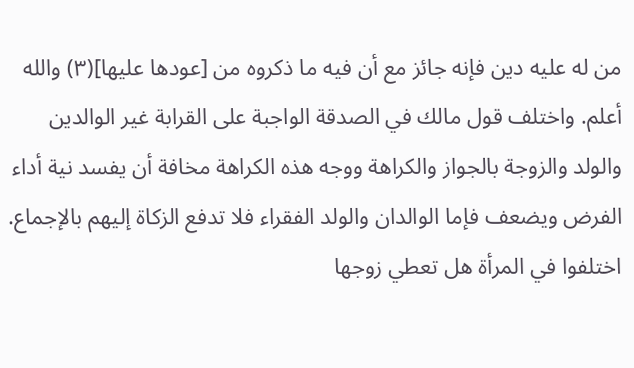من له عليه دين فإنه جائز مع أن فيه ما ذكروه من [عودها عليها](٣) والله أعلم. واختلف قول مالك في الصدقة الواجبة على القرابة غير الوالدين والولد والزوجة بالجواز والكراهة ووجه هذه الكراهة مخافة أن يفسد نية أداء الفرض ويضعف فإما الوالدان والولد الفقراء فلا تدفع الزكاة إليهم بالإجماع. اختلفوا في المرأة هل تعطي زوجها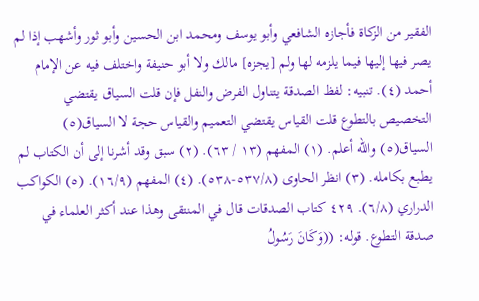الفقير من الزكاة فأجازه الشافعي وأبو يوسف ومحمد ابن الحسين وأبو ثور وأشهب إذا لم يصر فيها إليها فيما يلزمه لها ولم [يجزه] مالك ولا أبو حنيفة واختلف فيه عن الإمام أحمد (٤). تنبيه: لفظ الصدقة يتناول الفرض والنفل فإن قلت السياق يقتضي التخصيص بالتطوع قلت القياس يقتضي التعميم والقياس حجة لا السياق(٥) السياق(٥) والله أعلم. (١) المفهم (١٣ / ٦٣). (٢) سبق وقد أشرنا إلى أن الكتاب لم يطبع بكامله. (٣) انظر الحاوى (٥٣٧/٨-٥٣٨). (٤) المفهم (١٦/٩). (٥) الكواكب الدراري (٦/٨). ٤٢٩ كتاب الصدقات قال في المنتقى وهذا عند أكثر العلماء في صدقة التطوع. قوله: ((وَكَانَ رَسُولُ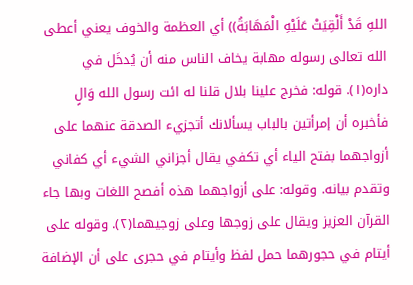اللهِ قَدْ أَلْقِيَتْ عَلَيْهِ الْمَهَابَةُ)) أي العظمة والخوف يعني أعطى الله تعالى رسوله مهابة يخاف الناس منه أن يُدخَل في داره(١). قوله: فخرج علينا بلال قلنا له ائت رسول الله وَالٍ فأخبره أن إمرأتين بالباب يسألانك أتجزيء الصدقة عنهما على أزواجهما بفتح الياء أي تكفي يقال أجزاني الشيء أي کفاني وتقدم بيانه. وقوله: على أزواجهما هذه أفصح اللغات وبها جاء القرآن العزيز ويقال على زوجها وعلى زوجيهما(٢). وقوله على أيتام في حجورهما حمل لفظ وأيتام في حجرى على أن الإضافة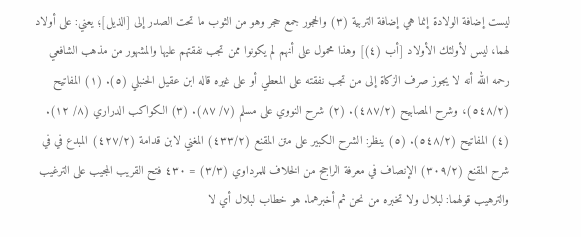ليست إضافة الولادة إنما هي إضافة التربية (٣) والحجور جمع حجر وهو من الثوب ما تحت الصدر إلى [الذيل]؛ يعني: على أولاد لهما، ليس لأولئك الأولاد [أب (٤)] وهذا محمول على أنهم لم يكونوا ممن تجب نفقتهم عليها والمشهور من مذهب الشافعي رحمه الله أنه لا يجوز صرف الزكاة إلى من تجب نفقته على المعطي أو على غيره قاله ابن عقيل الحنبلي (٥). (١) المفاتيح (٥٤٨/٢)، وشرح المصابيح (٤٨٧/٢). (٢) شرح النووي على مسلم (٧/ ٨٧). (٣) الكواكب الدراري (٨/ ١٢). (٤) المفاتيح (٥٤٨/٢). (٥) ينظر: الشرح الكبير على متن المقنع (٤٣٣/٢) المغني لابن قدامة (٤٢٧/٢) المبدع في في شرح المقنع (٣٠٩/٢) الإنصاف في معرفة الراجح من الخلاف للمرداوي (٣/٣) = ٤٣٠ فتح القريب المجيب على الترغيب والترهيب قولهما: لبلال ولا تخبره من نحن ثم أخبرهما. هو خطاب لبلال أي لا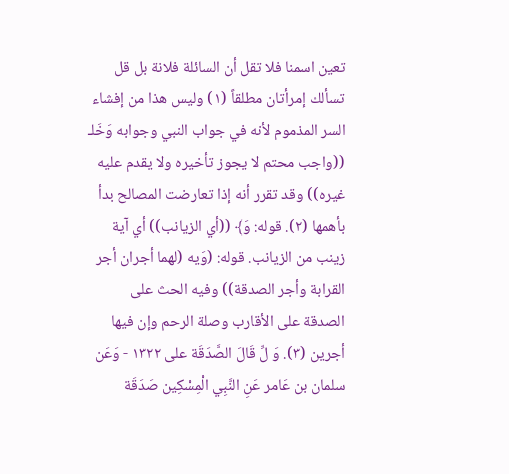تعين اسمنا فلا تقل أن السائلة فلانة بل قل تسألك إمرأتان مطلقاً (١) وليس هذا من إفشاء السر المذموم لأنه في جواب النبي وجوابه وَخَلـ ((واجب محتم لا يجوز تأخيره ولا يقدم عليه غيره)) وقد تقرر أنه إذا تعارضت المصالح بدأ بأهمها (٢). قوله: وَ﴾ ((أي الزيانب)) أي آية زينب من الزيانب. قوله: (وَيه (لهما أجران أجر القرابة وأجر الصدقة)) وفيه الحث على الصدقة على الأقارب وصلة الرحم وإن فيها أجرين (٣). وَ لِّ قَالَ الصَّدَقَة على ١٣٢٢ - وَعَن سلمان بن عَامر عَنِ النَّبِي الْمِسْكِين صَدَقَة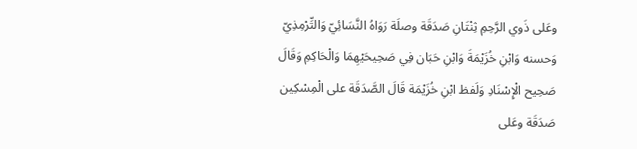وعَلى ذَوي الرَّحِمِ ثِنْتَانِ صَدَقَة وصلَة رَوَاهُ النَّسَائِيّ وَالتِّرْمِذِيّ وَحسنه وَابْنِ خُزَيْمَةَ وَابْنِ حَبَان فِي صَحِيحَيْهِمَا وَالْحَاكِمِ وَقَالَ صَحِيح الْإِسْنَادِ وَلَفظ ابْنِ خُزَيْمَة قَالَ الصَّدَقَة على الْمِسْكِين صَدَقَة وعَلى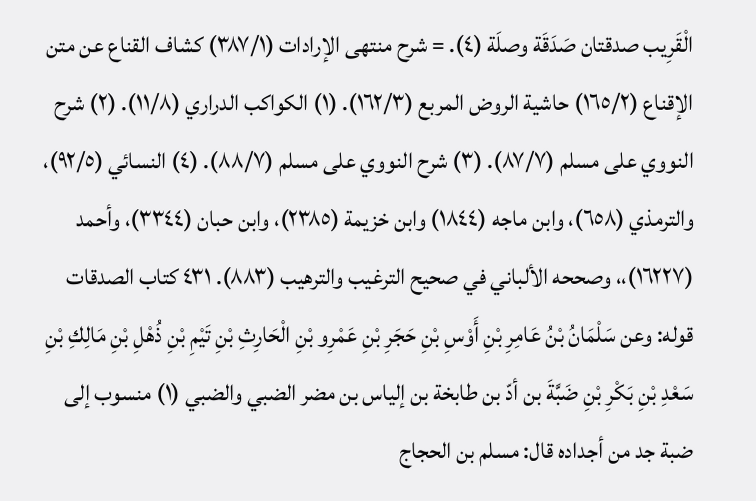الْقَرِيب صدقتان صَدَقَة وصلَة (٤). = شرح منتهى الإرادات (٣٨٧/١) كشاف القناع عن متن الإقناع (١٦٥/٢) حاشية الروض المربع (١٦٢/٣). (١) الكواكب الدراري (١١/٨). (٢) شرح النووي على مسلم (٨٧/٧). (٣) شرح النووي على مسلم (٨٨/٧). (٤) النسائي (٩٢/٥)، والترمذي (٦٥٨)، وابن ماجه (١٨٤٤) وابن خزيمة (٢٣٨٥)، وابن حبان (٣٣٤٤)، وأحمد (١٦٢٢٧)،، وصححه الألباني في صحيح الترغيب والترهيب (٨٨٣). ٤٣١ كتاب الصدقات قوله: وعن سَلْمَانُ بْنُ عَامِرِ بْنِ أَوْسِ بْنِ حَجَرِ بْنِ عَمْرِو بْنِ الْحَارِثِ بْنِ تَيْمِ بْنِ ذُهْلِ بْنِ مَالِكِ بْنِ سَعْدِ بْنِ بَكْرِ بْنِ ضَبَّةَ بن أدّ بن طابخة بن إلياس بن مضر الضبي والضبي (١) منسوب إلى ضبة جد من أجداده قال: مسلم بن الحجاج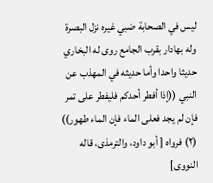ليس في الصحابة ضبي غيره نزل البصرة وله بهادار بقرب الجامع روى له البخاري حديثا واحدا وأما حديثه في المهذب عن النبي ((إذا أفطر أحدكم فليفطر على تمر فإن لم يجد فعلى الماء فإن الماء طهور)) (٢) فرواه [ أبو داود، والترمذى، قاله النووى]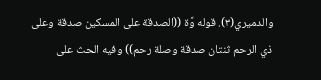والدميري(٣). قوله وَّة ((الصدقة على المسكين صدقة وعلى ذي الرحم ثنتان صدقة وصلة رحم)) وفيه الحث على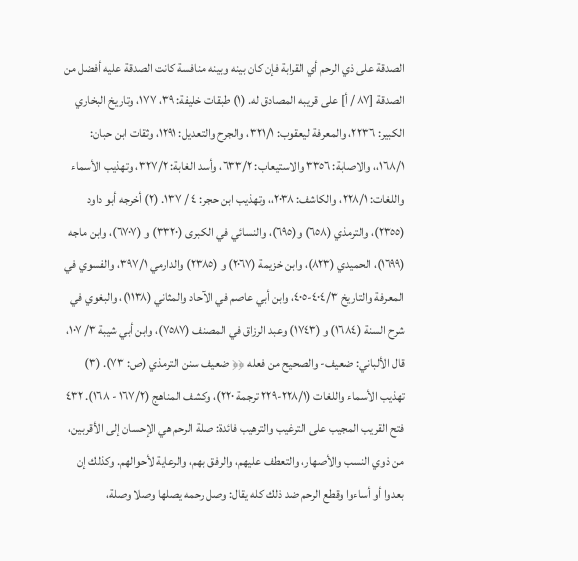الصدقة على ذي الرحم أي القرابة فإن كان بينه وبينه منافسة كانت الصدقة عليه أفضل من الصدقة [٨٧ / أ] على قريبه المصادق له. (١) طبقات خليفة: ٣٩، ١٧٧، وتاريخ البخاري الكبير: ٢٢٣٦، والمعرفة ليعقوب: ٣٢١/١، والجرح والتعديل: ١٢٩١، وثقات ابن حبان: ١٦٨/١،، والاصابة: ٣٣٥٦ والاستيعاب: ٦٣٣/٢، وأسد الغابة: ٣٢٧/٢، وتهذيب الأسماء واللغات: ٢٢٨/١، والكاشف: ٢٠٣٨،، وتهذيب ابن حجر: ٤ / ١٣٧. (٢) أخرجه أبو داود (٢٣٥٥)، والترمذي (٦٥٨) و(٦٩٥)، والنسائي في الكبرى (٣٣٢٠) و (٦٧٠٧)، وابن ماجه (١٦٩٩)، الحميدي (٨٢٣)، وابن خزيمة (٢٠٦٧) و (٢٣٨٥) والدارمي ٣٩٧/١، والفسوي في المعرفة والتاريخ ٤٠٤/٣-٤٠٥، وابن أبي عاصم في الآحاد والمثاني (١١٣٨)، والبغوي في شرح السنة (١٦٨٤) و (١٧٤٣) وعبد الرزاق في المصنف (٧٥٨٧)، وابن أبي شيبة ٣/ ١٠٧، قال الألباني: ضعيف- والصحيح من فعله ﴿﴿ ضعيف سنن الترمذي (ص: ٧٣). (٣) تهذيب الأسماء واللغات (٢٢٨/١-٢٢٩ ترجمة ٢٢٠)، وكشف المناهج (١٦٧/٢ - ١٦٨). ٤٣٢ فتح القريب المجيب على الترغيب والترهيب فائدة: صلة الرحم هي الإحسان إلى الأقربين، من ذوي النسب والأصهار، والتعطف عليهم، والرفق بهم، والرعاية لأحوالهم. وكذلك إن بعدوا أو أساءوا وقطع الرحم ضد ذلك كله يقال: وصل رحمه يصلها وصلا وصلة،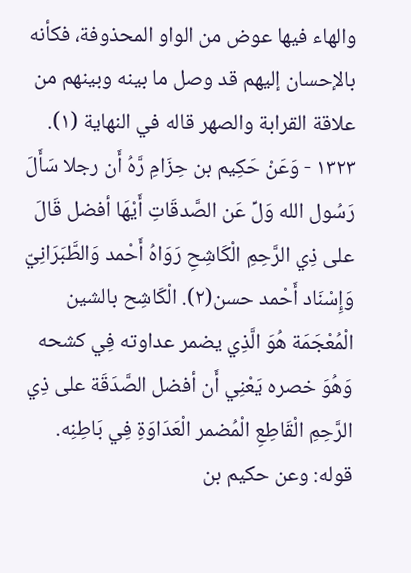والهاء فيها عوض من الواو المحذوفة، فكأنه بالإحسان إليهم قد وصل ما بينه وبينهم من علاقة القرابة والصهر قاله في النهاية (١). ١٣٢٣ - وَعَنْ حَكِيم بن حِزَامِ رَّهُ أَن رجلا سَأَلَ رَسُول الله وَلِّ عَن الصَّدقَاتِ أَيْهَا أفضل قَالَ على ذِي الرَّحِمِ الْكَاشِحِ رَوَاهُ أَحْمد وَالطَّبَرَانِيّ وَإِسْنَاد أَحْمد حسن(٢). الْكَاشِح بالشين الْمُعْجَمَة هُوَ الَّذِي يضمر عداوته فِي كشحه وَهُوَ خصره يَعْنِي أَن أفضل الصَّدَقَة على ذِي الرَّحِمِ الْقَاطِعِ الْمُضمر الْعَدَاوَةِ فِي بَاطِنِه. قوله: وعن حكيم بن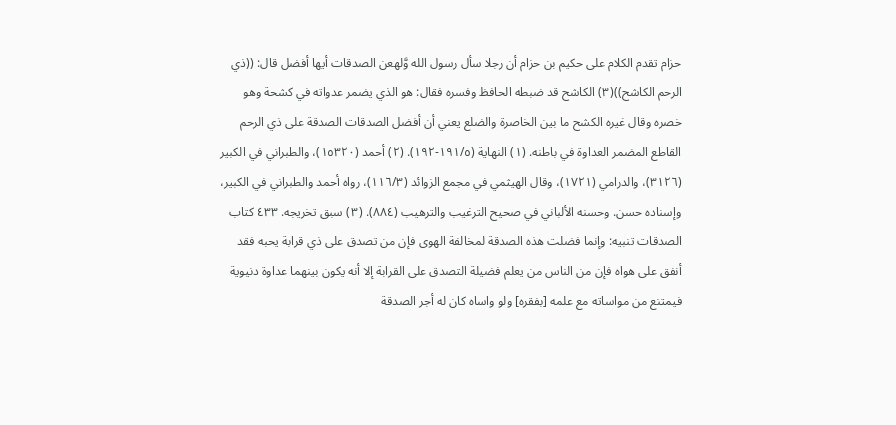حزام تقدم الكلام على حكيم بن حزام أن رجلا سأل رسول الله وَّلهعن الصدقات أيها أفضل قال: ((ذي الرحم الكاشح))(٣) الكاشح قد ضبطه الحافظ وفسره فقال: هو الذي يضمر عدواته في كشحة وهو خصره وقال غيره الكشح ما بين الخاصرة والضلع يعني أن أفضل الصدقات الصدقة على ذي الرحم القاطع المضمر العداوة في باطنه. (١) النهاية (١٩١/٥-١٩٢). (٢) أحمد (١٥٣٢٠)، والطبراني في الكبير (٣١٢٦)، والدرامي (١٧٢١)، وقال الهيثمي في مجمع الزوائد (١١٦/٣)، رواه أحمد والطبراني في الكبير، وإسناده حسن. وحسنه الألباني في صحيح الترغيب والترهيب (٨٨٤). (٣) سبق تخريجه. ٤٣٣ كتاب الصدقات تنبيه: وإنما فضلت هذه الصدقة لمخالفة الهوى فإن من تصدق على ذي قرابة يحبه فقد أنفق على هواه فإن من الناس من يعلم فضيلة التصدق على القرابة إلا أنه يكون بينهما عداوة دنيوية فيمتنع من مواساته مع علمه [بفقره] ولو واساه كان له أجر الصدقة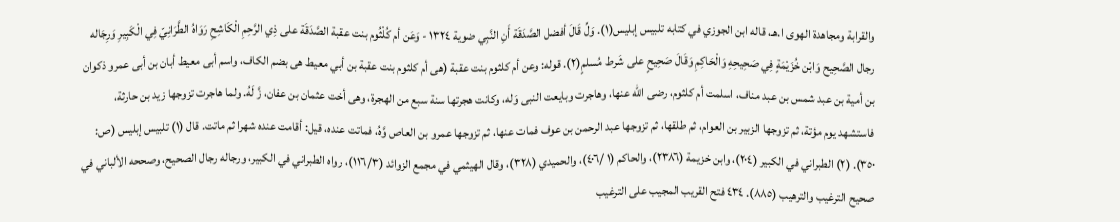والقرابة ومجاهدة الهوى ا.هـ، قاله ابن الجوزي في کتابه تلبيس إبليس(١). وَلِّ قَالَ أفضل الصَّدَقَة أَنِ النَّبِي ضوية ١٣٢٤ - وَعَن أم كُلْثُوم بنت عقبة الصَّدَقَة على ذِي الرَّحِمِ الْكَاشِحِ رَوَاهُ الطَّرَانِيّ فِي الْكَبِيرِ وَرِجَاله رجال الصَّحِيح وَابْن خُزَيْمَةٍ فِي صَحِيحِهِ وَالْحَاكِمِ وَقَالَ صَحِيحٍ على شَرط مُسلمٍ(٢). قوله: وعن أم كلثوم بنت عقبة (هى أم كلثوم بنت عقبة بن أبي معيط هى بضم الكاف، واسم أبى معيط أبان بن أبى عمرو ذكوان بن أمية بن عبد شمس بن عبد مناف، اسلمت أم كلثوم، رضى الله عنها، وهاجرت وبايعت النبى وَله، وكانت هجرتها سنة سبع من الهجرة، وهى أخت عثمان بن عفان، زَّ لَهُ. ولما هاجرت تزوجها زيد بن حارثة، فاستشهد يوم مؤتة، ثم تزوجها الزبير بن العوام، ثم طلقها، ثم تزوجها عبد الرحمن بن عوف فمات عنها، ثم تزوجها عمرو بن العاص وَّهُ، فماتت عنده، قيل: أقامت عنده شهرا ثم ماتت. قال (١) تلبيس إبليس (ص: ٣٥٠). (٢) الطبراني في الكبير (٢٠٤)، وابن خزيمة (٢٣٨٦)، والحاكم (١ /٤٠٦)، والحميدي (٣٢٨)، وقال الهيثمي في مجمع الزوائد (١١٦/٣)، رواه الطبراني في الكبير، ورجاله رجال الصحيح، وصححه الألباني في صحيح الترغيب والترهيب (٨٨٥). ٤٣٤ فتح القريب المجيب على الترغيب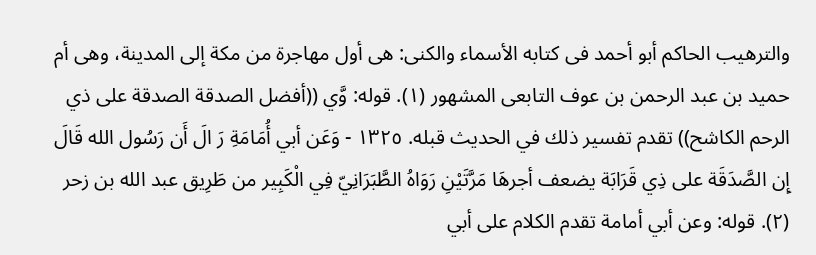والترهيب الحاكم أبو أحمد فى كتابه الأسماء والكنى: هى أول مهاجرة من مكة إلى المدينة، وهى أم حميد بن عبد الرحمن بن عوف التابعى المشهور (١). قوله: وَّي ((أفضل الصدقة الصدقة على ذي الرحم الكاشح)) تقدم تفسير ذلك في الحديث قبله. ١٣٢٥ - وَعَن أبي أُمَامَةِ رَ الَ أَن رَسُول الله قَالَ إِن الصَّدَقَة على ذِي قَرَابَة يضعف أجرهَا مَرَّتَيْنِ رَوَاهُ الطَّبَرَانِيّ فِي الْكَبِير من طَرِيق عبد الله بن زحر (٢). قوله: وعن أبي أمامة تقدم الكلام على أبي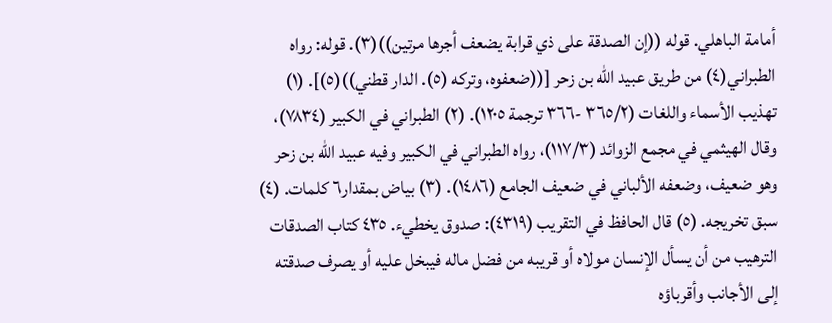أمامة الباهلي. قوله ((إن الصدقة على ذي قرابة يضعف أجرها مرتين))(٣). قوله: رواه الطبراني(٤) من طريق عبيد الله بن زحر [((ضعفوه، وتركه (٥). الدار قطني))(٥)]. (١) تهذيب الأسماء واللغات (٣٦٥/٢ -٣٦٦ ترجمة ١٢٠٥). (٢) الطبراني في الكبير (٧٨٣٤)، وقال الهيثمي في مجمع الزوائد (١١٧/٣)، رواه الطبراني في الكبير وفيه عبيد الله بن زحر وهو ضعيف، وضعفه الألباني في ضعيف الجامع (١٤٨٦). (٣) بياض بمقدار٦ كلمات. (٤) سبق تخريجه. (٥) قال الحافظ في التقريب (٤٣١٩): صدوق يخطيء. ٤٣٥ كتاب الصدقات الترهيب من أن يسأل الإنسان مولاه أو قريبه من فضل ماله فيبخل عليه أو يصرف صدقته إلى الأجانب وأقرباؤه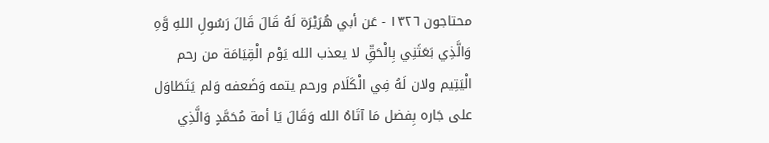محتاجون ١٣٢٦ - عَن أبي هُرَيْرَة لَهُ قَالَ قَالَ رَسُولِ اللهِ وَّهِ وَالَّذِي بَعَثَنِي بِالْحَقِّ لا يعذب الله يَوْم الْقِيَامَة من رحم الْيَتِيم ولان لَهُ فِي الْكَلَام ورحم يتمه وَضَعفه وَلم يَتَطَاوَل على جَاره بِفضل مَا آتَاهُ الله وَقَالَ يَا أمة مُحَمَّدٍ وَالَّذِي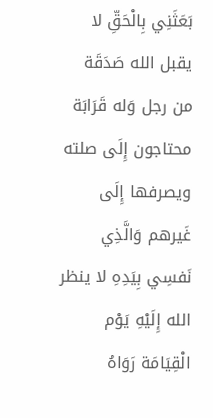بَعَثَنِي بِالْحَقِّ لا يقبل الله صَدَقَة من رجل وَله قَرَابَة محتاجون إِلَى صلته ويصرفها إِلَى غَيرهم وَالَّذِي نَفسِي بِيَدِهِ لا ينظر الله إِلَيْهِ يَوْم الْقِيَامَة رَوَاهُ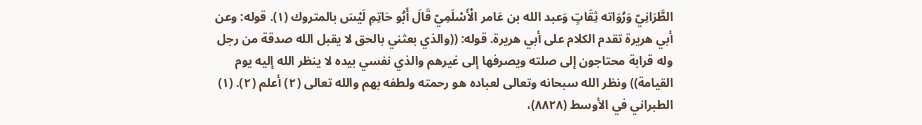الطَّرَانِيّ وَرُوَاته ثِقَاتٍ وَعبد الله بن عَامر الْأَسْلَمِيّ قَالَ أَبُو حَاتِمِ لَيْسَ بالمتروك (١). قوله: وعن أبي هريرة تقدم الكلام على أبي هريرة. قوله: ((والذي بعثني بالحق لا يقبل الله صدقة من رجل وله قرابة محتاجون إلى صلته ويصرفها إلى غيرهم والذي نفسي بيده لا ينظر الله إليه يوم القيامة)) ونظر الله سبحانه وتعالى لعباده هو رحمته ولطفه بهم والله تعالى (٢) أعلم (٢). (١) الطبراني في الأوسط (٨٨٢٨)،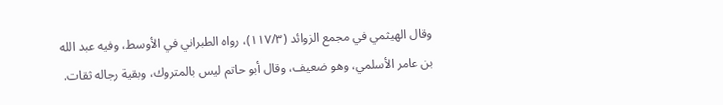وقال الهيثمي في مجمع الزوائد (١١٧/٣)، رواه الطبراني في الأوسط، وفيه عبد الله بن عامر الأسلمي، وهو ضعيف، وقال أبو حاتم ليس بالمتروك، وبقية رجاله ثقات.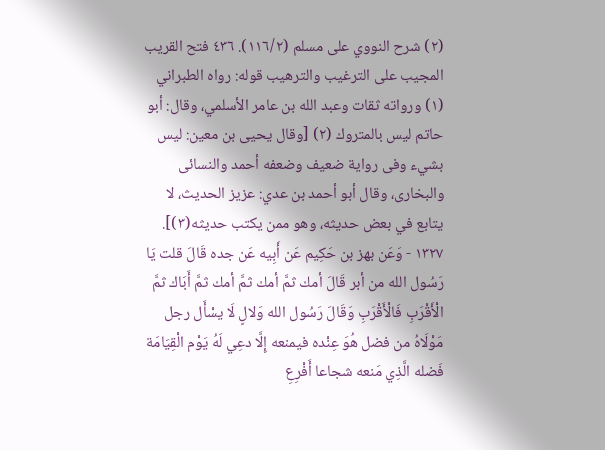(٢) شرح النووي على مسلم (١١٦/٢). ٤٣٦ فتح القريب المجيب على الترغيب والترهيب قوله: رواه الطبراني (١) ورواته ثقات وعبد الله بن عامر الأسلمي، وقال: أبو حاتم ليس بالمتروك (٢) [وقال يحيى بن معين: ليس بشيء وفى رواية ضعيف وضعفه أحمد والنسائى والبخارى، وقال أبو أحمد بن عدي: عزيز الحديث، لا يتابع في بعض حديثه، وهو ممن يكتب حديثه(٣)]. ١٣٢٧ - وَعَن بهز بن حَكِيم عَن أَبِيه عَن جده قَالَ قلت یَا رَسُول الله من أبر قَالَ أمك ثمَّ أمك ثمَّ أمك ثمَّ أَبَاك ثمَّ الْأَقْرَبِ فَالْأَقْرَبِ وَقَالَ رَسُول الله وَلالٍ لَا يسْأَل رجل مَوْلَاهُ من فضل هُوَ عِنْده فيمنعه إِلَّا دعِي لَهُ يَوْم الْقِيَامَة فَضله الَّذِي مَنعه شجاعا أَفْرِعِ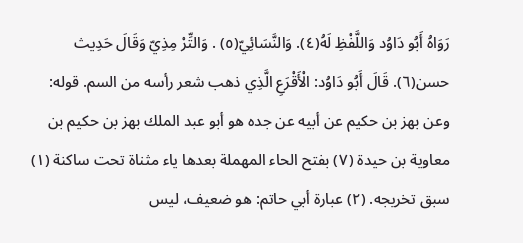رَوَاهُ أَبُو دَاوُد وَاللَّفْظِ لَهُ(٤). وَالنَّسَائِيّ(٥) . وَالتِّرْ مِذِيّ وَقَالَ حَدِيث حسن(٦). قَالَ أَبُو دَاوُد: الْأَقْرَعِ الَّذِي ذهب شعر رأسه من السم. قوله: وعن بهز بن حكيم عن أبيه عن جده هو أبو عبد الملك بهز بن حكيم بن معاوية بن حيدة (٧) بفتح الحاء المهملة بعدها ياء مثناة تحت ساكنة (١) سبق تخريجه. (٢) عبارة أبي حاتم: هو ضعيف، ليس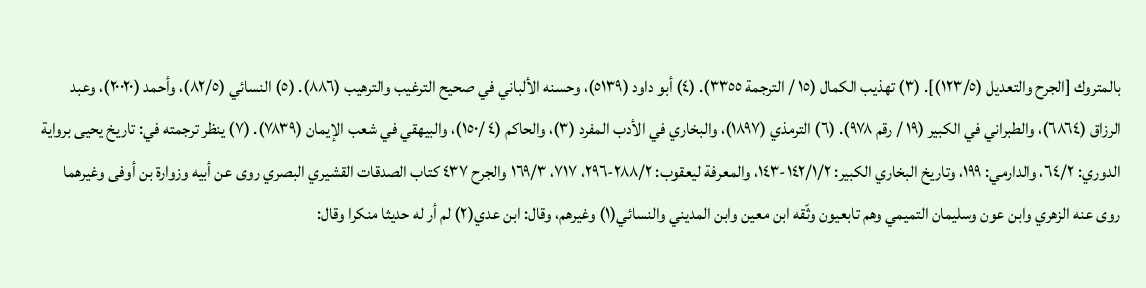بالمتروك [الجرح والتعديل (١٢٣/٥)]. (٣) تهذيب الكمال (١٥ / الترجمة ٣٣٥٥). (٤) أبو داود (٥١٣٩)، وحسنه الألباني في صحيح الترغيب والترهيب (٨٨٦). (٥) النسائي (٨٢/٥)، وأحمد (٢٠٠٢٠)، وعبد الرزاق (٦٨٦٤)، والطبراني في الكبير (١٩ / رقم ٩٧٨). (٦) الترمذي (١٨٩٧)، والبخاري في الأدب المفرد (٣)، والحاكم (٤ /١٥٠)، والبيهقي في شعب الإيمان (٧٨٣٩). (٧) ينظر ترجمته في: تاريخ يحيى برواية الدوري: ٦٤/٢، والدارمي: ١٩٩، وتاريخ البخاري الكبير: ١٤٢/١/٢-١٤٣، والمعرفة ليعقوب: ٢٨٨/٢-٢٩٦، ٧١٧، ١٦٩/٣ والجرح ٤٣٧ كتاب الصدقات القشيري البصري روى عن أبيه وزوارة بن أوفى وغيرهما روى عنه الزهري وابن عون وسليمان التميمي وهم تابعيون وثّقه ابن معين وابن المديني والنسائي(١) وغيرهم، وقال: ابن عدي(٢) لم أر له حديثا منكرا وقال: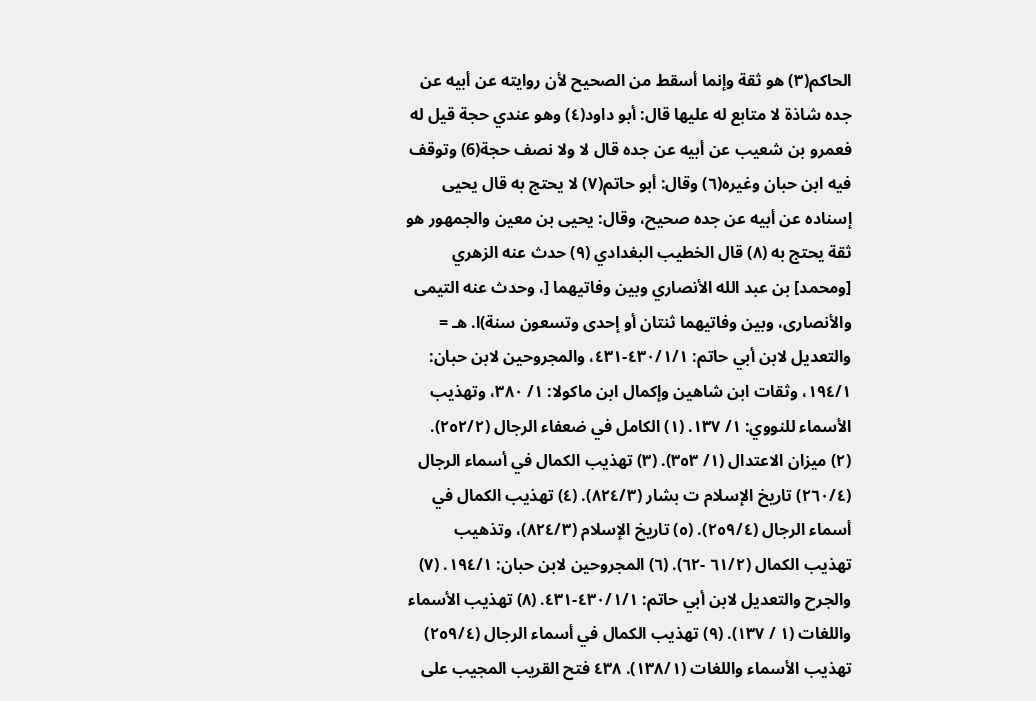الحاكم(٣) هو ثقة وإنما أسقط من الصحيح لأن روايته عن أبيه عن جده شاذة لا متابع له عليها قال: أبو داود(٤) وهو عندي حجة قيل له فعمرو بن شعيب عن أبيه عن جده قال لا ولا نصف حجة(6) وتوقف فيه ابن حبان وغيره(٦) وقال: أبو حاتم(٧) لا يحتج به قال يحيى إسناده عن أبيه عن جده صحيح، وقال: يحيى بن معين والجمهور هو ثقة يحتج به (٨) قال الخطيب البغدادي (٩) حدث عنه الزهري [ومحمد] بن عبد الله الأنصاري وبين وفاتيهما [، وحدث عنه التيمى والأنصارى، وبين وفاتيهما ثنتان أو إحدى وتسعون سنة)ا. هـ = والتعديل لابن أبي حاتم: ٤٣٠/١/١-٤٣١، والمجروحين لابن حبان: ١٩٤/١، وثقات ابن شاهين وإكمال ابن ماكولا: ١/ ٣٨٠، وتهذيب الأسماء للنووي: ١/ ١٣٧. (١) الكامل في ضعفاء الرجال (٢٥٢/٢). (٢) ميزان الاعتدال (١/ ٣٥٣). (٣) تهذيب الكمال في أسماء الرجال (٢٦٠/٤) تاريخ الإسلام ت بشار (٨٢٤/٣). (٤) تهذيب الكمال في أسماء الرجال (٢٥٩/٤). (٥) تاريخ الإسلام (٨٢٤/٣)، وتذهيب تهذيب الكمال (٦١/٢ -٦٢). (٦) المجروحين لابن حبان: ١٩٤/١. (٧) والجرح والتعديل لابن أبي حاتم: ٤٣٠/١/١-٤٣١. (٨) تهذيب الأسماء واللغات (١ / ١٣٧). (٩) تهذيب الكمال في أسماء الرجال (٢٥٩/٤) تهذيب الأسماء واللغات (١٣٨/١). ٤٣٨ فتح القريب المجيب على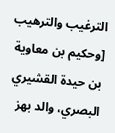الترغيب والترهيب [وحكيم بن معاوية بن حيدة القشيري البصري، والد بهز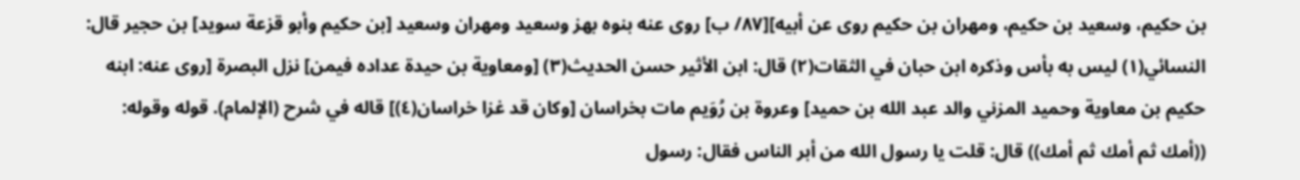بن حكيم، وسعید بن حکیم، ومهران بن حکیم روی عن أبيه][٨٧/ ب] روى عنه بنوه بهز وسعيد ومهران وسعيد [بن حكيم وأبو قزعة سويد] بن حجير قال: النسائي(١) ليس به بأس وذكره ابن حبان في الثقات(٢) قال: ابن الأثير حسن الحديث(٣) [ومعاوية بن حيدة عداده فيمن] نزل البصرة [روى عنه: ابنه حكيم بن معاوية وحميد المزني والد عبد الله بن حميد] وعروة بن رُوَيم مات بخراسان [وكان قد غزا خراسان(٤)] قاله في شرح (الإلمام). قوله وقوله: ((أمك ثم أمك ثم أمك)) قال: قلت يا رسول الله من أبر الناس فقال: رسول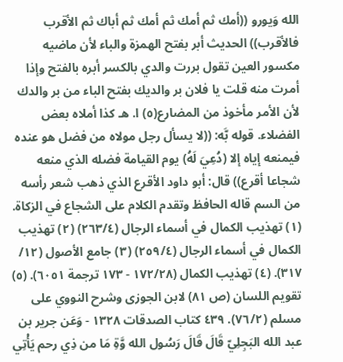الله وَيورو ((أمك ثم أمك ثم أمك ثم أباك ثم الأقرب فالأقرب)) الحديث أبر بفتح الهمزة والباء لأن ماضيه مكسور العين تقول بررت والدي بالكسر أبره بالفتح وإذا أمرت منه قلت يا فلان بر والديك بفتح الباء من بر والدك لأن الأمر مأخوذ من المضارع(٥) ا. هـ كذا أملاه بعض الفضلاء. قوله بَّه: ((لا يسأل رجل مولاه من فضل هو عنده فيمنعه إياه إلا (دُعِيَ لَهُ) يوم القيامة فضله الذي منعه شجاعا أقرع)) قال: أبو داود الأقرع الذي ذهب شعر رأسه من السم قاله الحافظ وتقدم الكلام على الشجاع في الزكاة. (١) تهذيب الكمال في أسماء الرجال (٢٦٣/٤) (٢) تهذيب الكمال في أسماء الرجال (٢٥٩/٤) (٣) جامع الأصول (١٢/ ٣١٧). (٤) تهذيب الكمال (١٧٢/٢٨ - ١٧٣ ترجمة ٦٠٥١). (٥) تقويم اللسان (ص ٨١) لابن الجوزى وشرح النووي على مسلم (٧٦/٢). ٤٣٩ كتاب الصدقات ١٣٢٨ - وَعَن جرير بن عبد الله البَجِلِيّ قَالَ قَالَ رَسُول الله وَّةِ مَا من ذِي رحم يَأْتِي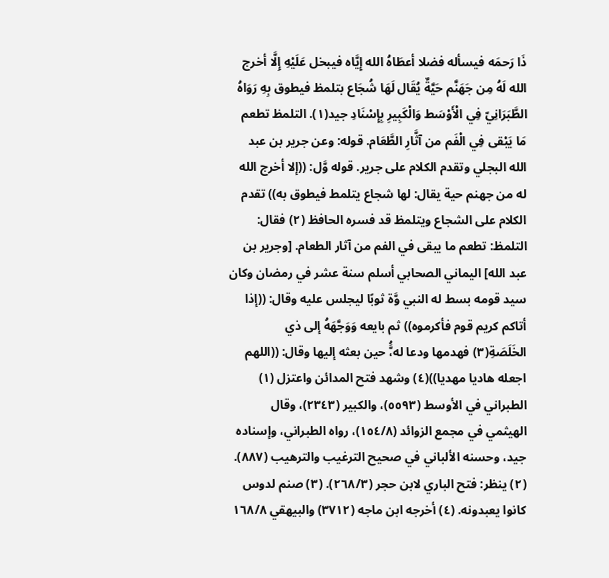ذَا رَحمَه فيسأله فضلا أعطَاهُ الله إِيَّاه فيبخل عَلَيْهِ إِلَّا أخرج الله لَهُ مِن جَهَنَّم حَيَّةٌ يُقَال لَهَا شُجَاع بتلمظ فيطوق بِهِ رَوَاهُ الطَّبَرَانِيّ فِي الْأَوْسَط وَالْكَبِيرِ بِإِسْنَادِ جيد(١). التلمظ تطعم مَا يَبْقى فِي الْفَم من آثَّارِ الطَّعَام. قوله: وعن جرير بن عبد الله البجلي وتقدم الكلام على جرير. قوله وَّل: ((إلا أخرج الله له من جهنم حية يقال: لها شجاع يتلمط فيطوق به)) تقدم الكلام على الشجاع ويتلمظ قد فسره الحافظ (٢) فقال: التلمظ: تطعم ما يبقى في الفم من آثار الطعام. [وجرير بن عبد الله] اليماني الصحابي أسلم سنة عشر في رمضان وكان سيد قومه بسط له النبي وَّة ثوبًا ليجلس عليه وقال: ((إذا أتاكم كريم قوم فأكرموه)) ثم بايعه وَوَجَّهَهُ إلى ذي الخَلَصَةِ(٣) فهدمها ودعا له،َُّ حين بعثه إليها وقال: ((اللهم اجعله هاديا مهديا))(٤) وشهد فتح المدائن واعتزل (١) الطبراني في الأوسط (٥٥٩٣)، والكبير (٢٣٤٣)، وقال الهيثمي في مجمع الزوائد (١٥٤/٨)، رواه الطبراني، وإسناده جيد، وحسنه الألباني في صحيح الترغيب والترهيب (٨٨٧). (٢) ينظر: فتح الباري لابن حجر (٢٦٨/٣). (٣) صنم لدوس كانوا يعبدونه. (٤) أخرجه ابن ماجه (٣٧١٢) والبيهقي ١٦٨/٨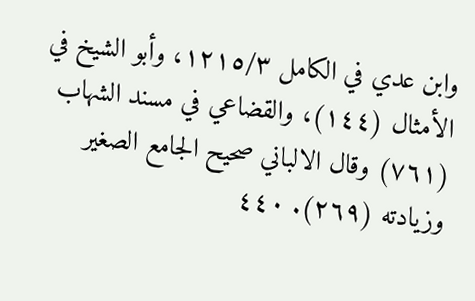وابن عدي في الكامل ١٢١٥/٣، وأبو الشيخ في الأمثال (١٤٤)، والقضاعي في مسند الشهاب (٧٦١) وقال الالباني صحيح الجامع الصغير وزيادته (٢٦٩). ٤٤٠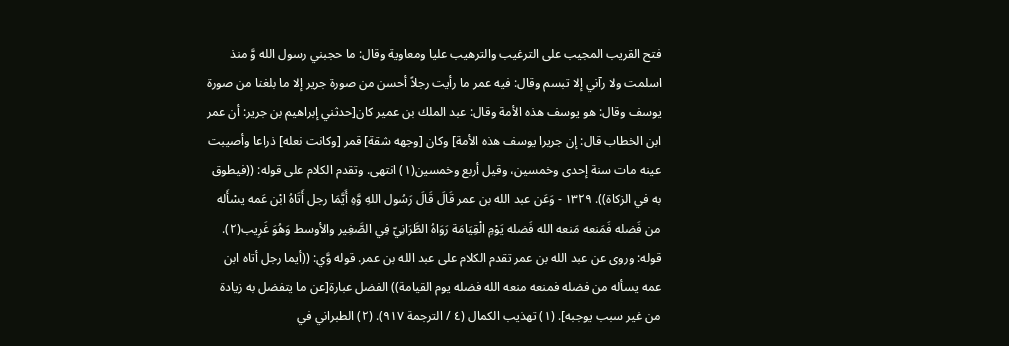فتح القريب المجيب على الترغيب والترهيب عليا ومعاوية وقال: ما حجبني رسول الله وَّ منذ اسلمت ولا رآني إلا تبسم وقال: فيه عمر ما رأيت رجلاً أحسن من صورة جرير إلا ما بلغنا من صورة يوسف وقال: هو يوسف هذه الأمة وقال: عبد الملك بن عمير كان[حدثني إبراهيم بن جرير: أن عمر ابن الخطاب قال: إن جريرا يوسف هذه الأمة] وكان [وجهه شقة] قمر [وكانت نعله] ذراعا وأصيبت عينه مات سنة إحدى وخمسين، وقيل أربع وخمسين(١) انتهى. وتقدم الكلام على قوله: ((فيطوق به في الزكاة)). ١٣٢٩ - وَعَن عبد الله بن عمر قَالَ قَالَ رَسُول اللهِ وَّهِ أَيَّمَا رجل أَتَاهُ ابْن عَمه يسْأَله من فَضله فَمَنعه مَنعه الله فَضله يَوْمِ الْقِيَامَة رَوَاهُ الطَّرَانِيّ فِي الصَّغِير والأوسط وَهُوَ غَرِيب(٢). قوله: وروی عن عبد الله بن عمر تقدم الكلام علی عبد الله بن عمر. قوله وَّي: ((أيما رجل أتاه ابن عمه يسأله من فضله فمنعه منعه الله فضله يوم القيامة)) الفضل عبارة[عن ما يتفضل به زيادة من غير سبب يوجبه]. (١) تهذيب الكمال (٤ / الترجمة ٩١٧). (٢) الطبراني في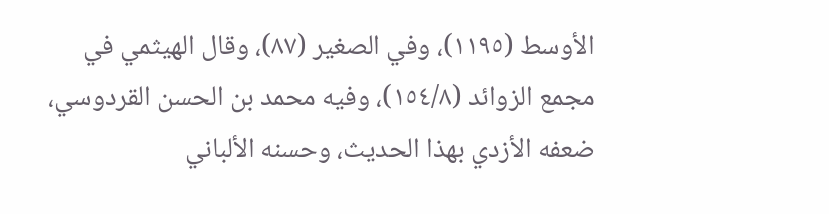الأوسط (١١٩٥)، وفي الصغير (٨٧)، وقال الهيثمي في مجمع الزوائد (١٥٤/٨)، وفيه محمد بن الحسن القردوسي، ضعفه الأزدي بهذا الحديث، وحسنه الألباني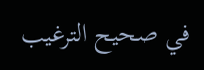في صحيح الترغيب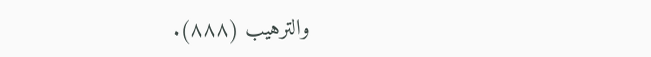والترهيب (٨٨٨).